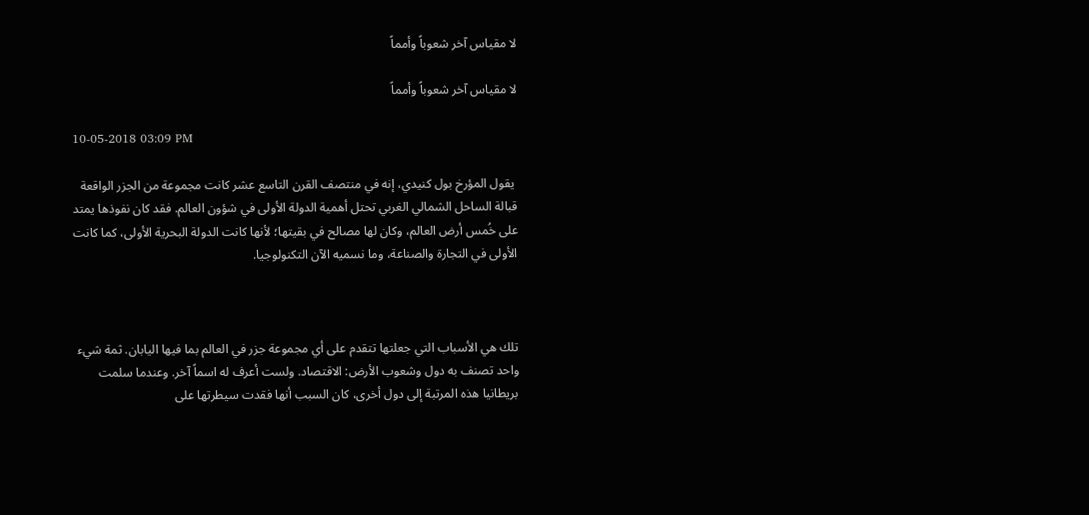لا مقياس آخر شعوباً وأمماً

لا مقياس آخر شعوباً وأمماً

10-05-2018 03:09 PM

 يقول المؤرخ بول كنيدي، إنه في منتصف القرن التاسع عشر كانت مجموعة من الجزر الواقعة قبالة الساحل الشمالي الغربي تحتل أهمية الدولة الأولى في شؤون العالم. فقد كان نفوذها يمتد على خُمس أرض العالم، وكان لها مصالح في بقيتها؛ لأنها كانت الدولة البحرية الأولى، كما كانت الأولى في التجارة والصناعة، وما نسميه الآن التكنولوجيا.



تلك هي الأسباب التي جعلتها تتقدم على أي مجموعة جزر في العالم بما فيها اليابان. ثمة شيء واحد تصنف به دول وشعوب الأرض: الاقتصاد. ولست أعرف له اسماً آخر. وعندما سلمت بريطانيا هذه المرتبة إلى دول أخرى، كان السبب أنها فقدت سيطرتها على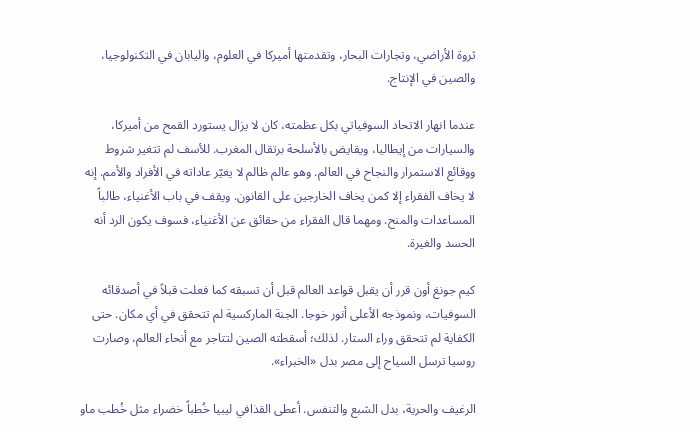ثروة الأراضي، وتجارات البحار، وتقدمتها أميركا في العلوم، واليابان في التكنولوجيا، والصين في الإنتاج.

عندما انهار الاتحاد السوفياتي بكل عظمته، كان لا يزال يستورد القمح من أميركا، والسيارات من إيطاليا، ويقايض بالأسلحة برتقال المغرب. للأسف لم تتغير شروط ووقائع الاستمرار والنجاح في العالم. وهو عالم ظالم لا يغيّر عاداته في الأفراد والأمم. إنه لا يخاف الفقراء إلا كمن يخاف الخارجين على القانون. ويقف في باب الأغنياء، طالباً المساعدات والمنح. ومهما قال الفقراء من حقائق عن الأغنياء، فسوف يكون الرد أنه الحسد والغيرة.

كيم جونغ أون قرر أن يقبل قواعد العالم قبل أن تسبقه كما فعلت قبلاً في أصدقائه السوفيات، ونموذجه الأعلى أنور خوجا. الجنة الماركسية لم تتحقق في أي مكان. حتى الكفاية لم تتحقق وراء الستار. لذلك؛ أسقطته الصين لتتاجر مع أنحاء العالم، وصارت روسيا ترسل السياح إلى مصر بدل «الخبراء».

الرغيف والحرية، بدل الشبع والتنفس. أعطى القذافي ليبيا خُطباً خضراء مثل خُطب ماو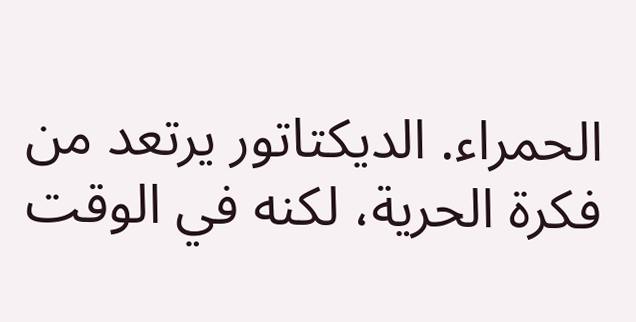الحمراء. الديكتاتور يرتعد من فكرة الحرية، لكنه في الوقت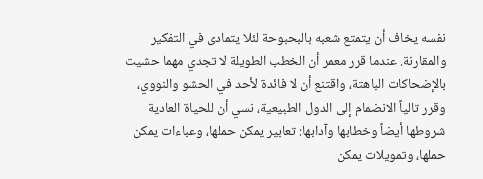نفسه يخاف أن يتمتع شعبه بالبحبوحة لئلا يتمادى في التفكير والمقارنة. عندما قرر معمر أن الخطب الطويلة لا تجدي مهما حشيت بالإضحاكات الباهتة، واقتنع أن لا فائدة لأحد في الحشو والنووي، وقرر تالياً الانضمام إلى الدول الطبيعية، نسي أن للحياة العادية شروطها أيضاً وخطابها وآدابها: تعابير يمكن حملها، وعباءات يمكن حملها، وتمويلات يمكن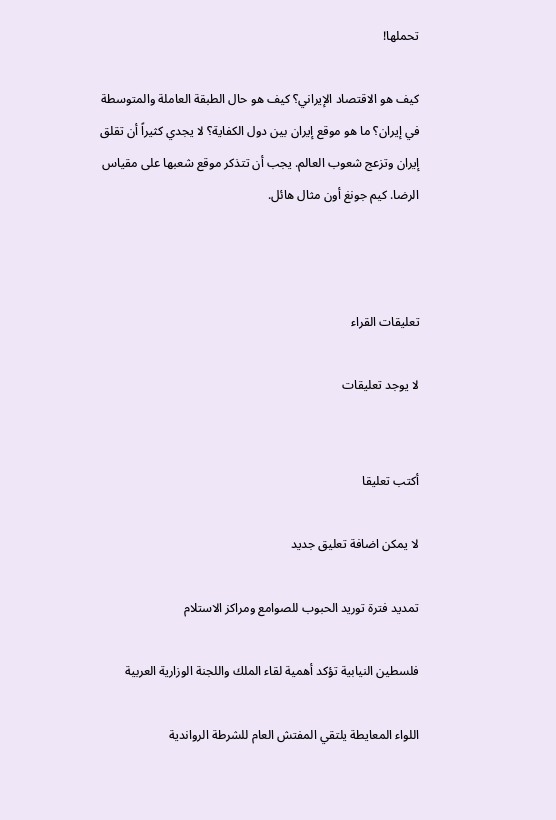تحملها!

كيف هو الاقتصاد الإيراني؟ كيف هو حال الطبقة العاملة والمتوسطة في إيران؟ ما هو موقع إيران بين دول الكفاية؟ لا يجدي كثيراً أن تقلق إيران وتزعج شعوب العالم. يجب أن تتذكر موقع شعبها على مقياس الرضا. كيم جونغ أون مثال هائل.



تعليقات القراء

لا يوجد تعليقات


أكتب تعليقا

لا يمكن اضافة تعليق جديد

تمديد فترة توريد الحبوب للصوامع ومراكز الاستلام

فلسطين النيابية تؤكد أهمية لقاء الملك واللجنة الوزارية العربية

اللواء المعايطة يلتقي المفتش العام للشرطة الرواندية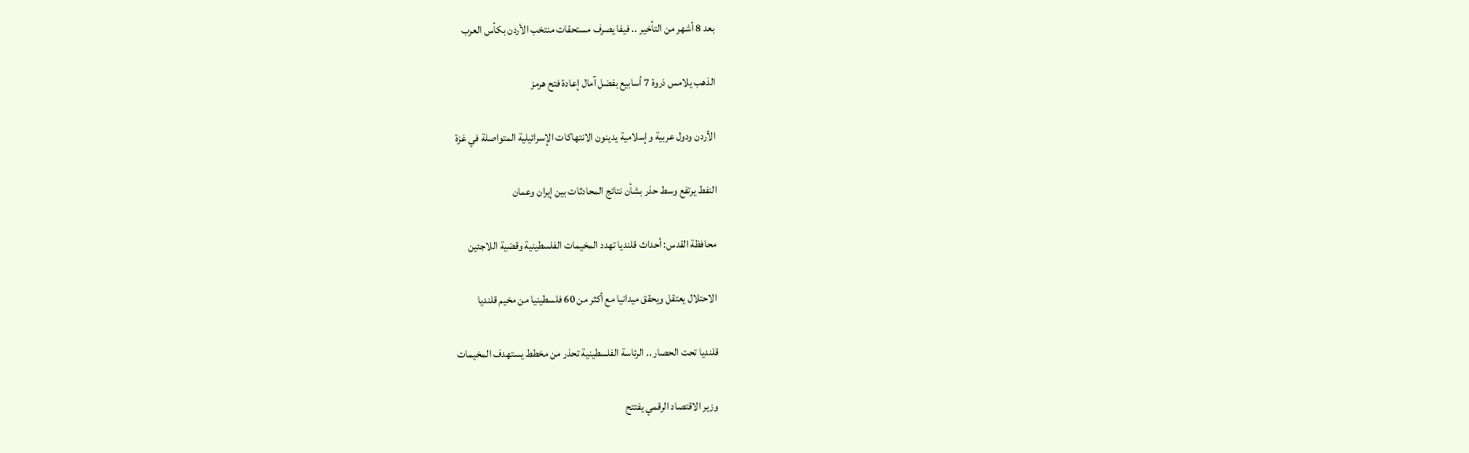بعد 8 أشهر من التأخير .. فيفا يصرف مستحقات منتخب الأردن بكأس العرب

الذهب يلامس ذروة 7 أسابيع بفضل آمال إعادة فتح هرمز

الأردن ودول عربية وإسلامية يدينون الانتهاكات الإسرائيلية المتواصلة في غزة

النفط يرتفع وسط حذر بشأن نتائج المحادثات بين إيران وعمان

محافظة القدس: أحداث قلنديا تهدد المخيمات الفلسطينية وقضية اللاجئين

الاحتلال يعتقل ويحقق ميدانيا مع أكثر من 60 فلسطينيا من مخيم قلنديا

قلنديا تحت الحصار .. الرئاسة الفلسطينية تحذر من مخطط يستهدف المخيمات

وزير الاقتصاد الرقمي يفتتح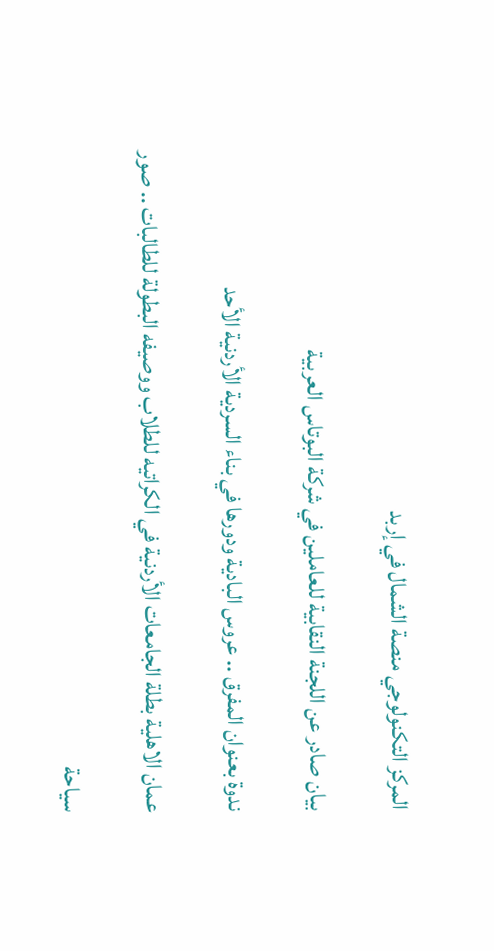المركز التكنولوجي منصة الشمال في إربد

بيان صادر عن اللجنة النقابية للعاملين في شركة البوتاس العربية

ندوة بعنوان المفرق .. عروس البادية ودورها في بناء السردية الأردنية الأحد

عمان الاهلية بطلة الجامعات الأردنية في الكراتيه للطلاب ووصيفه البطولة للطالبات .. صور

سياحة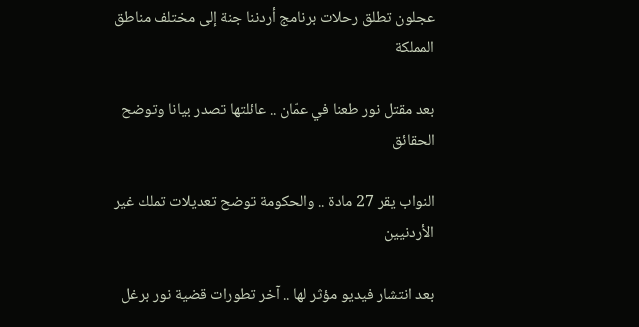عجلون تطلق رحلات برنامج أردننا جنة إلى مختلف مناطق المملكة

بعد مقتل نور طعنا في عمّان .. عائلتها تصدر بيانا وتوضح الحقائق

النواب يقر 27 مادة .. والحكومة توضح تعديلات تملك غير الأردنيين

بعد انتشار فيديو مؤثر لها .. آخر تطورات قضية نور برغل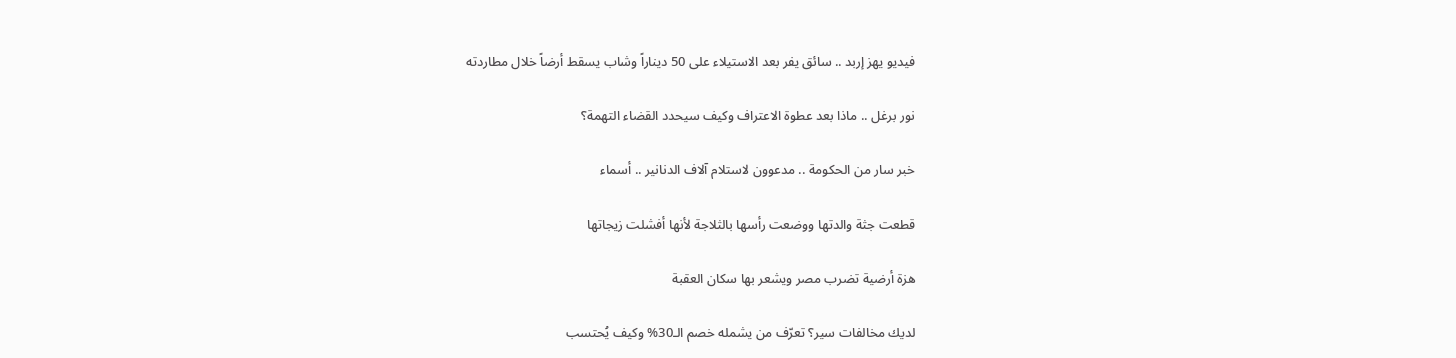فيديو يهز إربد .. سائق يفر بعد الاستيلاء على 50 ديناراً وشاب يسقط أرضاً خلال مطاردته

نور برغل .. ماذا بعد عطوة الاعتراف وكيف سيحدد القضاء التهمة؟

خبر سار من الحكومة .. مدعوون لاستلام آلاف الدنانير .. أسماء

قطعت جثة والدتها ووضعت رأسها بالثلاجة لأنها أفشلت زيجاتها

هزة أرضية تضرب مصر ويشعر بها سكان العقبة

لديك مخالفات سير؟ تعرّف من يشمله خصم الـ30% وكيف يُحتسب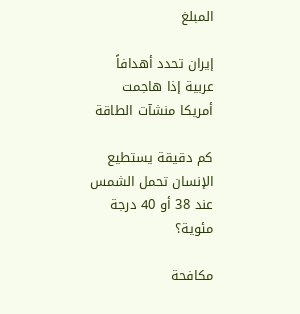المبلغ

إيران تحدد أهدافاً عربية إذا هاجمت أمريكا منشآت الطاقة

كم دقيقة يستطيع الإنسان تحمل الشمس عند 38 أو 40 درجة مئوية؟

مكافحة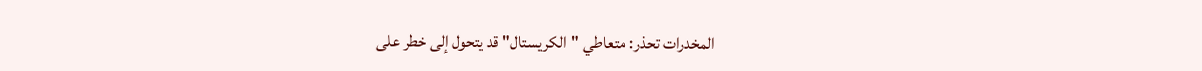المخدرات تحذر: متعاطي "الكريستال" قد يتحول إلى خطر على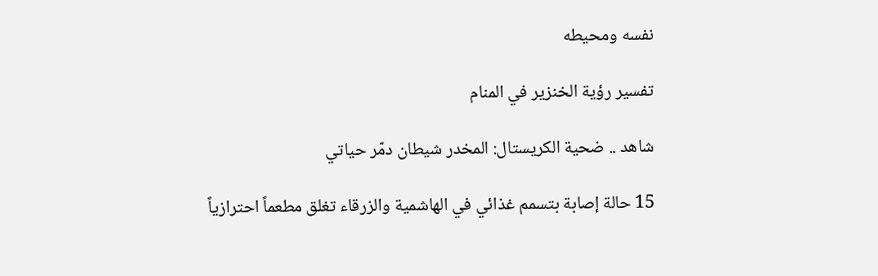نفسه ومحيطه

تفسير رؤية الخنزير في المنام

شاهد .. ضحية الكريستال: المخدر شيطان دمّر حياتي

15 حالة إصابة بتسمم غذائي في الهاشمية والزرقاء تغلق مطعماً احترازياً